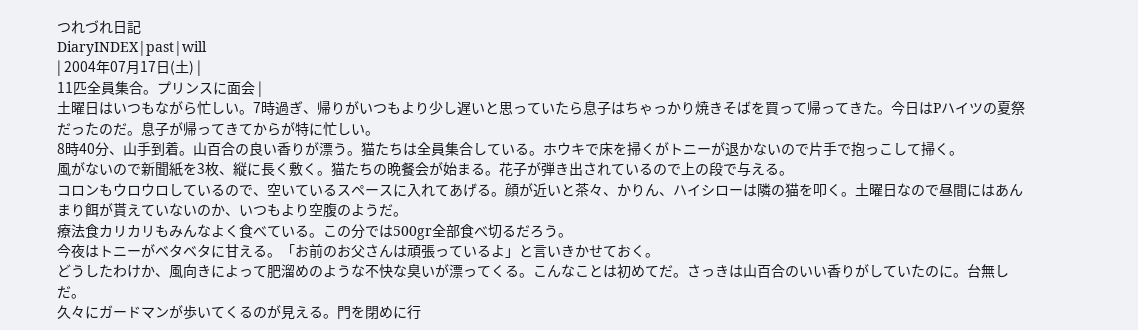つれづれ日記
DiaryINDEX|past|will
| 2004年07月17日(土) |
11匹全員集合。プリンスに面会 |
土曜日はいつもながら忙しい。7時過ぎ、帰りがいつもより少し遅いと思っていたら息子はちゃっかり焼きそばを買って帰ってきた。今日はPハイツの夏祭だったのだ。息子が帰ってきてからが特に忙しい。
8時40分、山手到着。山百合の良い香りが漂う。猫たちは全員集合している。ホウキで床を掃くがトニーが退かないので片手で抱っこして掃く。
風がないので新聞紙を3枚、縦に長く敷く。猫たちの晩餐会が始まる。花子が弾き出されているので上の段で与える。
コロンもウロウロしているので、空いているスペースに入れてあげる。顔が近いと茶々、かりん、ハイシローは隣の猫を叩く。土曜日なので昼間にはあんまり餌が貰えていないのか、いつもより空腹のようだ。
療法食カリカリもみんなよく食べている。この分では500gr全部食べ切るだろう。
今夜はトニーがベタベタに甘える。「お前のお父さんは頑張っているよ」と言いきかせておく。
どうしたわけか、風向きによって肥溜めのような不快な臭いが漂ってくる。こんなことは初めてだ。さっきは山百合のいい香りがしていたのに。台無しだ。
久々にガードマンが歩いてくるのが見える。門を閉めに行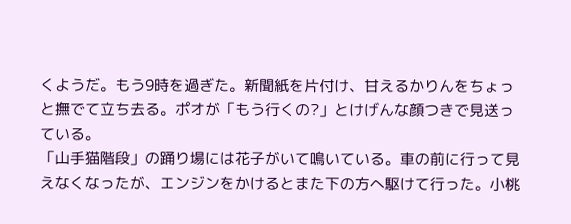くようだ。もう9時を過ぎた。新聞紙を片付け、甘えるかりんをちょっと撫でて立ち去る。ポオが「もう行くの?」とけげんな顔つきで見送っている。
「山手猫階段」の踊り場には花子がいて鳴いている。車の前に行って見えなくなったが、エンジンをかけるとまた下の方へ駆けて行った。小桃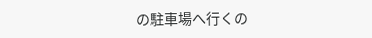の駐車場へ行くの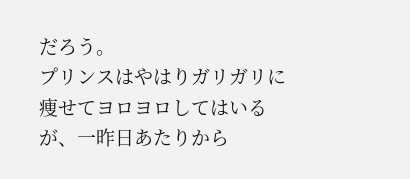だろう。
プリンスはやはりガリガリに痩せてヨロヨロしてはいるが、一昨日あたりから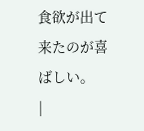食欲が出て来たのが喜ばしい。
|